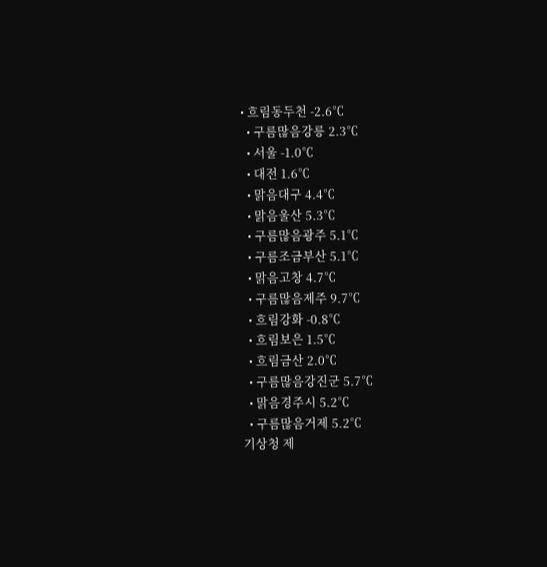• 흐림동두천 -2.6℃
  • 구름많음강릉 2.3℃
  • 서울 -1.0℃
  • 대전 1.6℃
  • 맑음대구 4.4℃
  • 맑음울산 5.3℃
  • 구름많음광주 5.1℃
  • 구름조금부산 5.1℃
  • 맑음고창 4.7℃
  • 구름많음제주 9.7℃
  • 흐림강화 -0.8℃
  • 흐림보은 1.5℃
  • 흐림금산 2.0℃
  • 구름많음강진군 5.7℃
  • 맑음경주시 5.2℃
  • 구름많음거제 5.2℃
기상청 제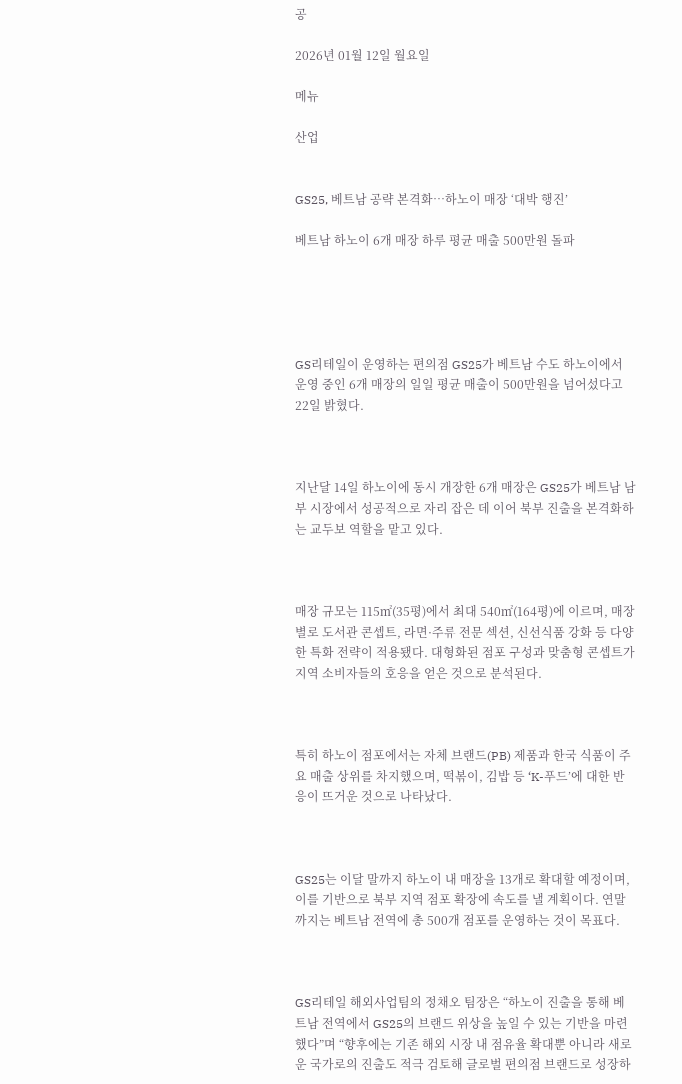공

2026년 01월 12일 월요일

메뉴

산업


GS25, 베트남 공략 본격화…하노이 매장 ‘대박 행진’

베트남 하노이 6개 매장 하루 평균 매출 500만원 돌파





GS리테일이 운영하는 편의점 GS25가 베트남 수도 하노이에서 운영 중인 6개 매장의 일일 평균 매출이 500만원을 넘어섰다고 22일 밝혔다.



지난달 14일 하노이에 동시 개장한 6개 매장은 GS25가 베트남 남부 시장에서 성공적으로 자리 잡은 데 이어 북부 진출을 본격화하는 교두보 역할을 맡고 있다.



매장 규모는 115㎡(35평)에서 최대 540㎡(164평)에 이르며, 매장별로 도서관 콘셉트, 라면·주류 전문 섹션, 신선식품 강화 등 다양한 특화 전략이 적용됐다. 대형화된 점포 구성과 맞춤형 콘셉트가 지역 소비자들의 호응을 얻은 것으로 분석된다.



특히 하노이 점포에서는 자체 브랜드(PB) 제품과 한국 식품이 주요 매출 상위를 차지했으며, 떡볶이, 김밥 등 ‘K-푸드’에 대한 반응이 뜨거운 것으로 나타났다.



GS25는 이달 말까지 하노이 내 매장을 13개로 확대할 예정이며, 이를 기반으로 북부 지역 점포 확장에 속도를 낼 계획이다. 연말까지는 베트남 전역에 총 500개 점포를 운영하는 것이 목표다.



GS리테일 해외사업팀의 정채오 팀장은 “하노이 진출을 통해 베트남 전역에서 GS25의 브랜드 위상을 높일 수 있는 기반을 마련했다”며 “향후에는 기존 해외 시장 내 점유율 확대뿐 아니라 새로운 국가로의 진출도 적극 검토해 글로벌 편의점 브랜드로 성장하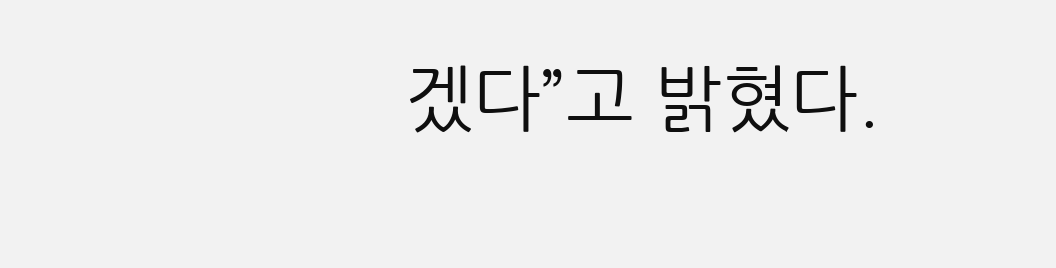겠다”고 밝혔다.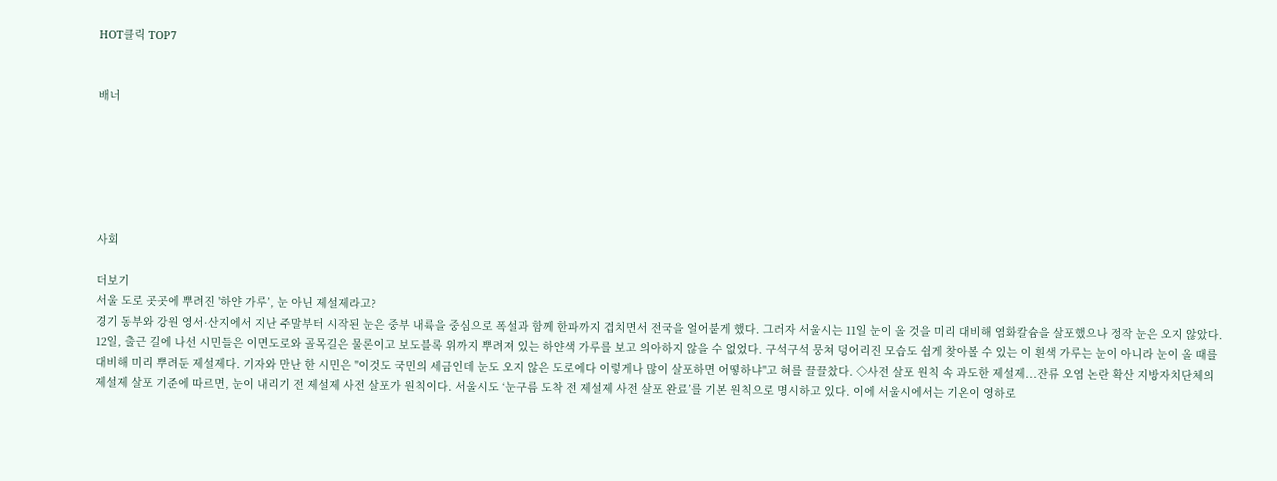HOT클릭 TOP7


배너






사회

더보기
서울 도로 곳곳에 뿌려진 '하얀 가루’, 눈 아닌 제설제라고?
경기 동부와 강원 영서·산지에서 지난 주말부터 시작된 눈은 중부 내륙을 중심으로 폭설과 함께 한파까지 겹치면서 전국을 얼어붙게 했다. 그러자 서울시는 11일 눈이 올 것을 미리 대비해 염화칼슘을 살포했으나 정작 눈은 오지 않았다. 12일, 출근 길에 나선 시민들은 이면도로와 골목길은 물론이고 보도블록 위까지 뿌려져 있는 하얀색 가루를 보고 의아하지 않을 수 없었다. 구석구석 뭉쳐 덩어리진 모습도 쉽게 찾아볼 수 있는 이 흰색 가루는 눈이 아니라 눈이 올 때를 대비해 미리 뿌려둔 제설제다. 기자와 만난 한 시민은 "이것도 국민의 세금인데 눈도 오지 않은 도로에다 이렇게나 많이 살포하면 어떻하냐"고 혀를 끌끌찼다. ◇사전 살포 원칙 속 과도한 제설제...잔류 오염 논란 확산 지방자치단체의 제설제 살포 기준에 따르면, 눈이 내리기 전 제설제 사전 살포가 원칙이다. 서울시도 ‘눈구름 도착 전 제설제 사전 살포 완료’를 기본 원칙으로 명시하고 있다. 이에 서울시에서는 기온이 영하로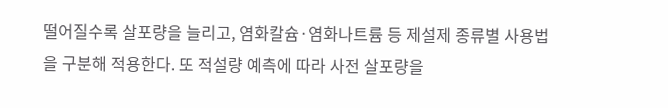떨어질수록 살포량을 늘리고, 염화칼슘·염화나트륨 등 제설제 종류별 사용법을 구분해 적용한다. 또 적설량 예측에 따라 사전 살포량을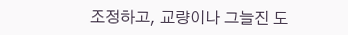조정하고, 교량이나 그늘진 도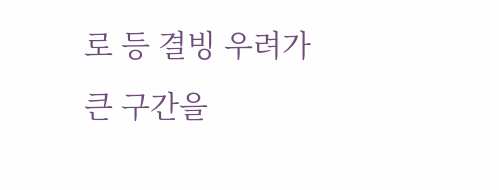로 등 결빙 우려가 큰 구간을